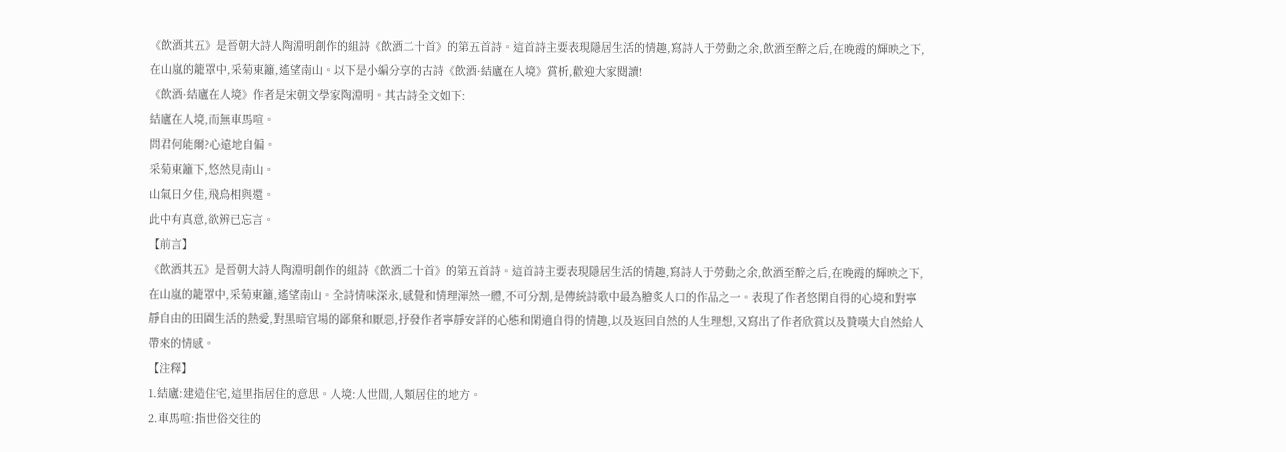《飲酒其五》是晉朝大詩人陶淵明創作的組詩《飲酒二十首》的第五首詩。這首詩主要表現隱居生活的情趣,寫詩人于勞動之余,飲酒至醉之后,在晚霞的輝映之下,在山嵐的籠罩中,采菊東籬,遙望南山。以下是小編分享的古詩《飲酒·結廬在人境》賞析,歡迎大家閱讀!
《飲酒·結廬在人境》作者是宋朝文學家陶淵明。其古詩全文如下:
結廬在人境,而無車馬喧。
問君何能爾?心遠地自偏。
采菊東籬下,悠然見南山。
山氣日夕佳,飛鳥相與還。
此中有真意,欲辨已忘言。
【前言】
《飲酒其五》是晉朝大詩人陶淵明創作的組詩《飲酒二十首》的第五首詩。這首詩主要表現隱居生活的情趣,寫詩人于勞動之余,飲酒至醉之后,在晚霞的輝映之下,在山嵐的籠罩中,采菊東籬,遙望南山。全詩情味深永,感覺和情理渾然一體,不可分割,是傳統詩歌中最為膾炙人口的作品之一。表現了作者悠閑自得的心境和對寧靜自由的田園生活的熱愛,對黑暗官場的鄙棄和厭惡,抒發作者寧靜安詳的心態和閑適自得的情趣,以及返回自然的人生理想,又寫出了作者欣賞以及贊嘆大自然給人帶來的情感。
【注釋】
1.結廬:建造住宅,這里指居住的意思。人境:人世間,人類居住的地方。
2.車馬喧:指世俗交往的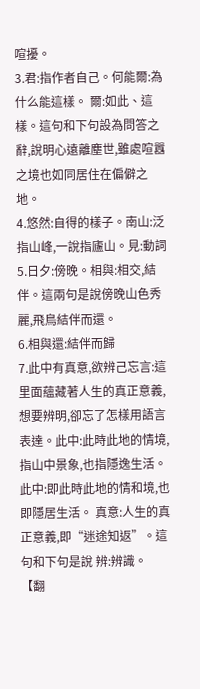喧擾。
3.君:指作者自己。何能爾:為什么能這樣。 爾:如此、這樣。這句和下句設為問答之辭,說明心遠離塵世,雖處喧囂之境也如同居住在偏僻之地。
4.悠然:自得的樣子。南山:泛指山峰,一說指廬山。見:動詞
5.日夕:傍晚。相與:相交,結伴。這兩句是說傍晚山色秀麗,飛鳥結伴而還。
6.相與還:結伴而歸
7.此中有真意,欲辨己忘言:這里面蘊藏著人生的真正意義,想要辨明,卻忘了怎樣用語言表達。此中:此時此地的情境,指山中景象,也指隱逸生活。此中:即此時此地的情和境,也即隱居生活。 真意:人生的真正意義,即“迷途知返”。這句和下句是說 辨:辨識。
【翻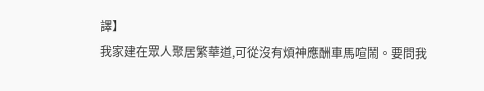譯】
我家建在眾人聚居繁華道,可從沒有煩神應酬車馬喧鬧。要問我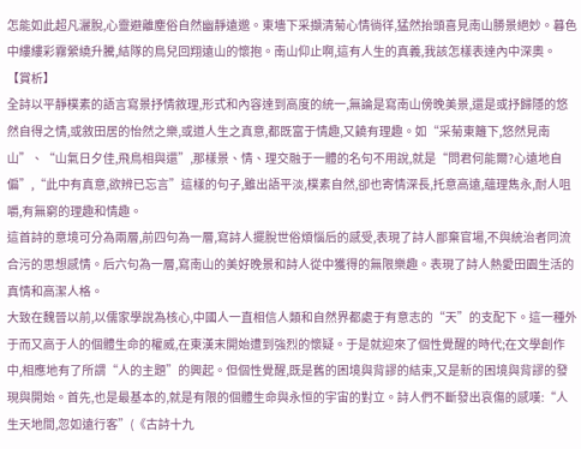怎能如此超凡灑脫,心靈避離塵俗自然幽靜遠邈。東墻下采擷清菊心情徜徉,猛然抬頭喜見南山勝景絕妙。暮色中縷縷彩霧縈繞升騰,結隊的鳥兒回翔遠山的懷抱。南山仰止啊,這有人生的真義,我該怎樣表達內中深奧。
【賞析】
全詩以平靜樸素的語言寫景抒情敘理,形式和內容達到高度的統一,無論是寫南山傍晚美景,還是或抒歸隱的悠然自得之情,或敘田居的怡然之樂,或道人生之真意,都既富于情趣,又饒有理趣。如“采菊東籬下,悠然見南山”、“山氣日夕佳,飛鳥相與還”,那樣景、情、理交融于一體的名句不用說,就是“問君何能爾?心遠地自偏”,“此中有真意,欲辨已忘言”這樣的句子,雖出語平淡,樸素自然,卻也寄情深長,托意高遠,蘊理雋永,耐人咀嚼,有無窮的理趣和情趣。
這首詩的意境可分為兩層,前四句為一層,寫詩人擺脫世俗煩惱后的感受,表現了詩人鄙棄官場,不與統治者同流合污的思想感情。后六句為一層,寫南山的美好晚景和詩人從中獲得的無限樂趣。表現了詩人熱愛田園生活的真情和高潔人格。
大致在魏晉以前,以儒家學說為核心,中國人一直相信人類和自然界都處于有意志的“天”的支配下。這一種外于而又高于人的個體生命的權威,在東漢末開始遭到強烈的懷疑。于是就迎來了個性覺醒的時代;在文學創作中,相應地有了所謂“人的主題”的興起。但個性覺醒,既是舊的困境與背謬的結束,又是新的困境與背謬的發現與開始。首先,也是最基本的,就是有限的個體生命與永恒的宇宙的對立。詩人們不斷發出哀傷的感嘆:“人生天地間,忽如遠行客”(《古詩十九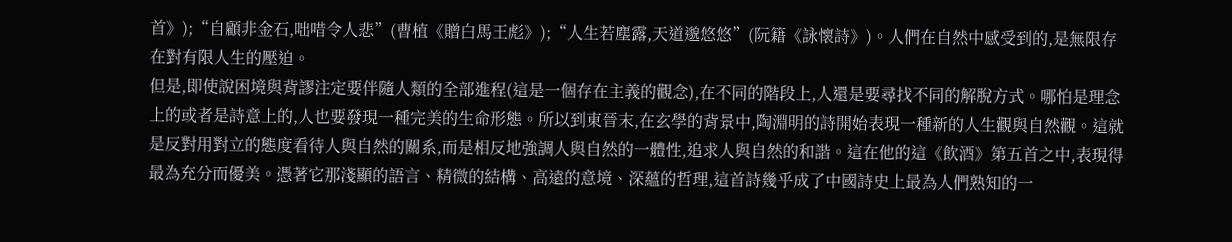首》);“自顧非金石,咄唶令人悲”(曹植《贈白馬王彪》);“人生若塵露,天道邈悠悠”(阮籍《詠懷詩》)。人們在自然中感受到的,是無限存在對有限人生的壓迫。
但是,即使說困境與背謬注定要伴隨人類的全部進程(這是一個存在主義的觀念),在不同的階段上,人還是要尋找不同的解脫方式。哪怕是理念上的或者是詩意上的,人也要發現一種完美的生命形態。所以到東晉末,在玄學的背景中,陶淵明的詩開始表現一種新的人生觀與自然觀。這就是反對用對立的態度看待人與自然的關系,而是相反地強調人與自然的一體性,追求人與自然的和諧。這在他的這《飲酒》第五首之中,表現得最為充分而優美。憑著它那淺顯的語言、精微的結構、高遠的意境、深蘊的哲理,這首詩幾乎成了中國詩史上最為人們熟知的一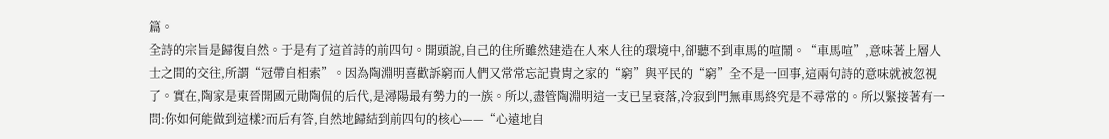篇。
全詩的宗旨是歸復自然。于是有了這首詩的前四句。開頭說,自己的住所雖然建造在人來人往的環境中,卻聽不到車馬的喧鬧。“車馬喧”,意味著上層人士之間的交往,所謂“冠帶自相索”。因為陶淵明喜歡訴窮而人們又常常忘記貴胄之家的“窮”與平民的“窮”全不是一回事,這兩句詩的意味就被忽視了。實在,陶家是東晉開國元勛陶侃的后代,是潯陽最有勢力的一族。所以,盡管陶淵明這一支已呈衰落,冷寂到門無車馬終究是不尋常的。所以緊接著有一問:你如何能做到這樣?而后有答,自然地歸結到前四句的核心——“心遠地自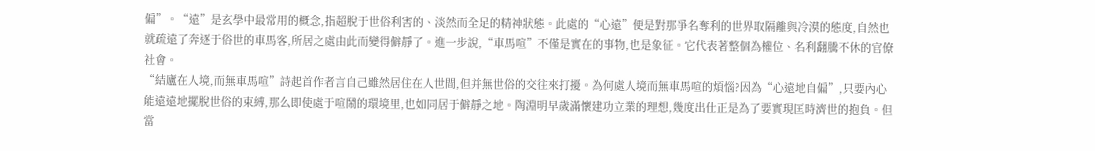偏”。“遠”是玄學中最常用的概念,指超脫于世俗利害的、淡然而全足的精神狀態。此處的“心遠”便是對那爭名奪利的世界取隔離與冷漠的態度,自然也就疏遠了奔逐于俗世的車馬客,所居之處由此而變得僻靜了。進一步說,“車馬喧”不僅是實在的事物,也是象征。它代表著整個為權位、名利翻騰不休的官僚社會。
“結廬在人境,而無車馬喧”詩起首作者言自己雖然居住在人世間,但并無世俗的交往來打擾。為何處人境而無車馬喧的煩惱?因為“心遠地自偏”,只要內心能遠遠地擺脫世俗的束縛,那么即使處于喧鬧的環境里,也如同居于僻靜之地。陶淵明早歲滿懷建功立業的理想,幾度出仕正是為了要實現匡時濟世的抱負。但當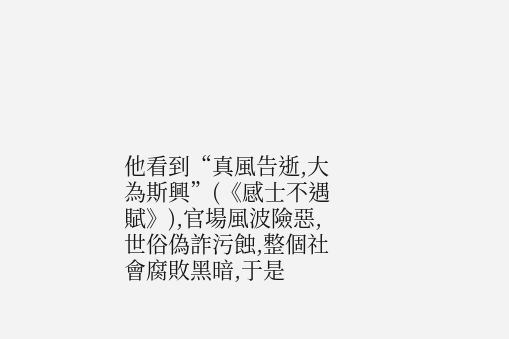他看到“真風告逝,大為斯興”(《感士不遇賦》),官場風波險惡,世俗偽詐污蝕,整個社會腐敗黑暗,于是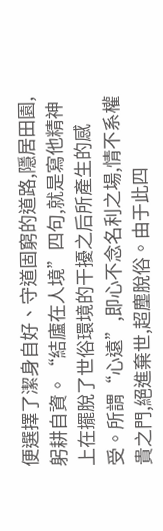便選擇了潔身自好、守道固窮的道路,隱居田園,躬耕自資。“結廬在人境”四句,就是寫他精神上在擺脫了世俗環境的干擾之后所產生的感受。所謂“心遠”,即心不念名利之場,情不系權貴之門,絕進棄世,超塵脫俗。由于此四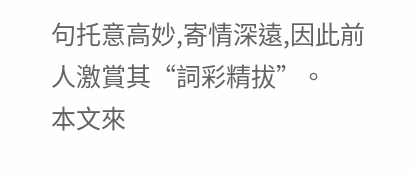句托意高妙,寄情深遠,因此前人激賞其“詞彩精拔”。
本文來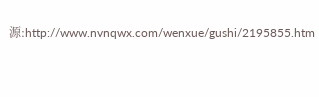源:http://www.nvnqwx.com/wenxue/gushi/2195855.htm